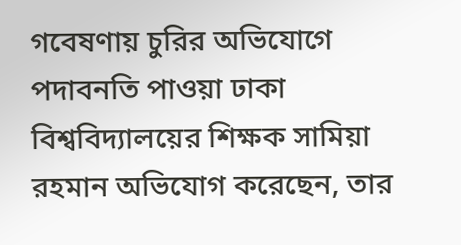গবেষণায় চুরির অভিযোগে পদাবনতি পাওয়া ঢাকা বিশ্ববিদ্যালয়ের শিক্ষক সামিয়া রহমান অভিযোগ করেছেন, তার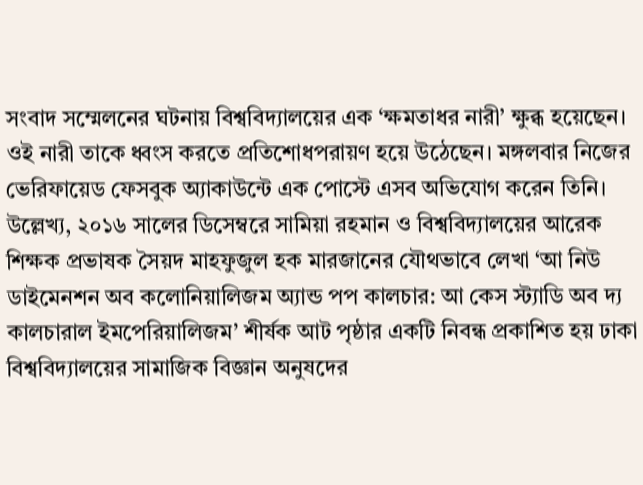সংবাদ সম্মেলনের ঘটনায় বিশ্ববিদ্যালয়ের এক ‘ক্ষমতাধর নারী’ ক্ষুব্ধ হয়েছেন। ওই নারী তাকে ধ্বংস করতে প্রতিশোধপরায়ণ হয়ে উঠেছেন। মঙ্গলবার নিজের ভেরিফায়েড ফেসবুক অ্যাকাউন্টে এক পোস্টে এসব অভিযোগ করেন তিনি। উল্লেখ্য, ২০১৬ সালের ডিসেম্বরে সামিয়া রহমান ও বিশ্ববিদ্যালয়ের আরেক শিক্ষক প্রভাষক সৈয়দ মাহফুজুল হক মারজানের যৌথভাবে লেখা ‘আ নিউ ডাইমেনশন অব কলোনিয়ালিজম অ্যান্ড পপ কালচার: আ কেস স্ট্যাডি অব দ্য কালচারাল ইমপেরিয়ালিজম’ শীর্ষক আট পৃষ্ঠার একটি নিবন্ধ প্রকাশিত হয় ঢাকা বিশ্ববিদ্যালয়ের সামাজিক বিজ্ঞান অনুষদের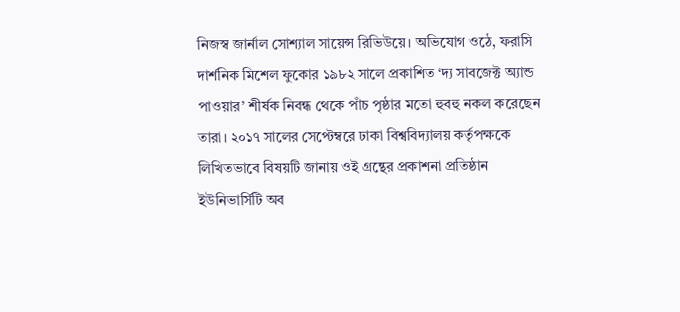নিজস্ব জার্নাল সোশ্যাল সায়েন্স রিভিউয়ে। অভিযোগ ওঠে, ফরাসি দার্শনিক মিশেল ফুকোর ১৯৮২ সালে প্রকাশিত ‘দ্য সাবজেক্ট অ্যান্ড পাওয়ার’ শীর্ষক নিবন্ধ থেকে পাঁচ পৃষ্ঠার মতো হুবহু নকল করেছেন তারা। ২০১৭ সালের সেপ্টেম্বরে ঢাকা বিশ্ববিদ্যালয় কর্তৃপক্ষকে লিখিতভাবে বিষয়টি জানায় ওই গ্রন্থের প্রকাশনা প্রতিষ্ঠান ইউনিভার্সিটি অব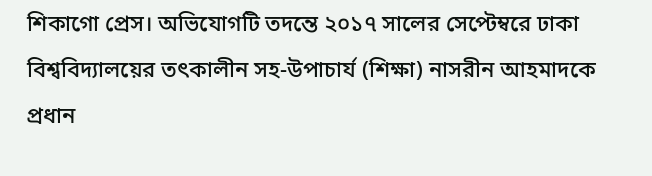শিকাগো প্রেস। অভিযোগটি তদন্তে ২০১৭ সালের সেপ্টেম্বরে ঢাকা বিশ্ববিদ্যালয়ের তৎকালীন সহ-উপাচার্য (শিক্ষা) নাসরীন আহমাদকে প্রধান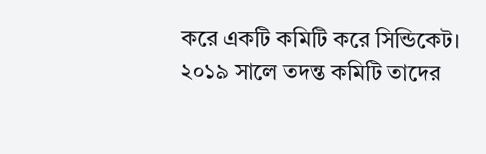করে একটি কমিটি করে সিন্ডিকেট। ২০১৯ সালে তদন্ত কমিটি তাদের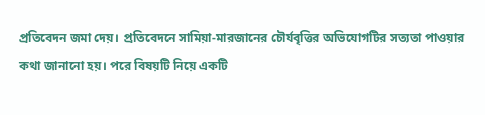প্রতিবেদন জমা দেয়। প্রতিবেদনে সামিয়া-মারজানের চৌর্যবৃত্তির অভিযোগটির সত্যতা পাওয়ার কথা জানানো হয়। পরে বিষয়টি নিয়ে একটি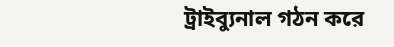ট্রাইব্যুনাল গঠন করে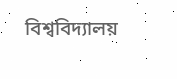বিশ্ববিদ্যালয়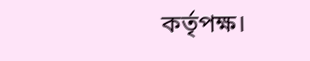কর্তৃপক্ষ।